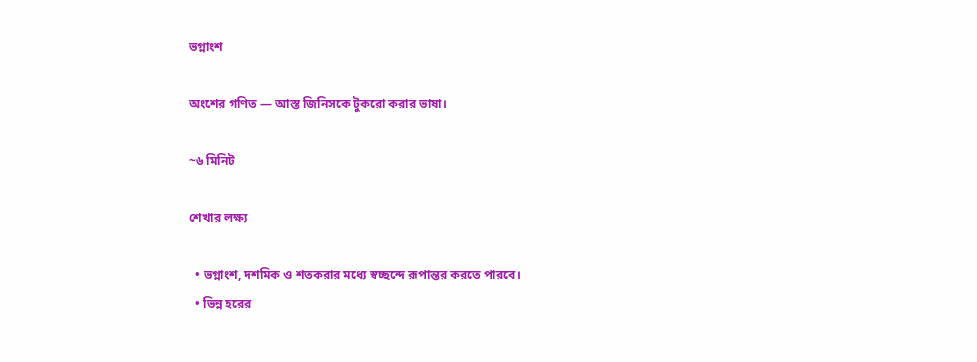ভগ্নাংশ

অংশের গণিত — আস্ত জিনিসকে টুকরো করার ভাষা।

~৬ মিনিট

শেখার লক্ষ্য

  • ভগ্নাংশ, দশমিক ও শতকরার মধ্যে স্বচ্ছন্দে রূপান্তর করতে পারবে।
  • ভিন্ন হরের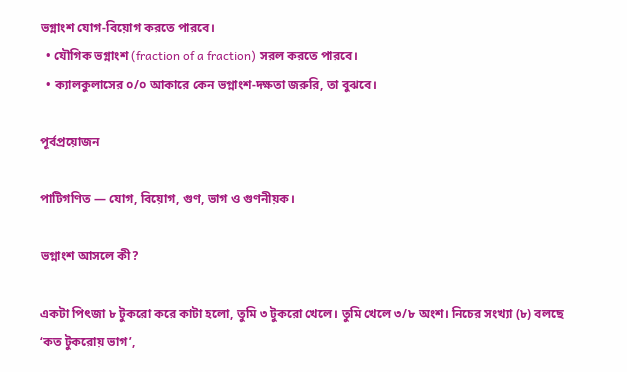ভগ্নাংশ যোগ-বিয়োগ করতে পারবে।
  • যৌগিক ভগ্নাংশ (fraction of a fraction) সরল করতে পারবে।
  • ক্যালকুলাসের ০/০ আকারে কেন ভগ্নাংশ-দক্ষতা জরুরি, তা বুঝবে।

পূর্বপ্রয়োজন

পাটিগণিত — যোগ, বিয়োগ, গুণ, ভাগ ও গুণনীয়ক।

ভগ্নাংশ আসলে কী?

একটা পিৎজা ৮ টুকরো করে কাটা হলো, তুমি ৩ টুকরো খেলে। তুমি খেলে ৩/৮ অংশ। নিচের সংখ্যা (৮) বলছে ‘কত টুকরোয় ভাগ’,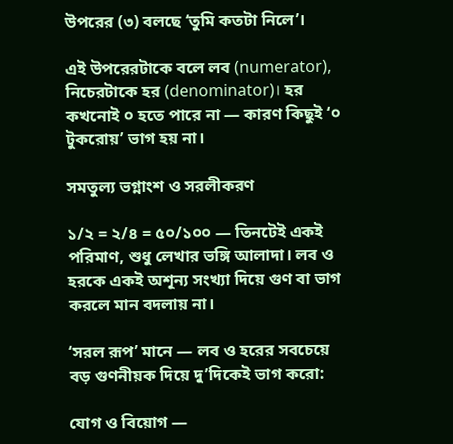উপরের (৩) বলছে ‘তুমি কতটা নিলে’।

এই উপরেরটাকে বলে লব (numerator), নিচেরটাকে হর (denominator)। হর কখনোই ০ হতে পারে না — কারণ কিছুই ‘০ টুকরোয়’ ভাগ হয় না।

সমতুল্য ভগ্নাংশ ও সরলীকরণ

১/২ = ২/৪ = ৫০/১০০ — তিনটেই একই পরিমাণ, শুধু লেখার ভঙ্গি আলাদা। লব ও হরকে একই অশূন্য সংখ্যা দিয়ে গুণ বা ভাগ করলে মান বদলায় না।

‘সরল রূপ’ মানে — লব ও হরের সবচেয়ে বড় গুণনীয়ক দিয়ে দু’দিকেই ভাগ করো:

যোগ ও বিয়োগ —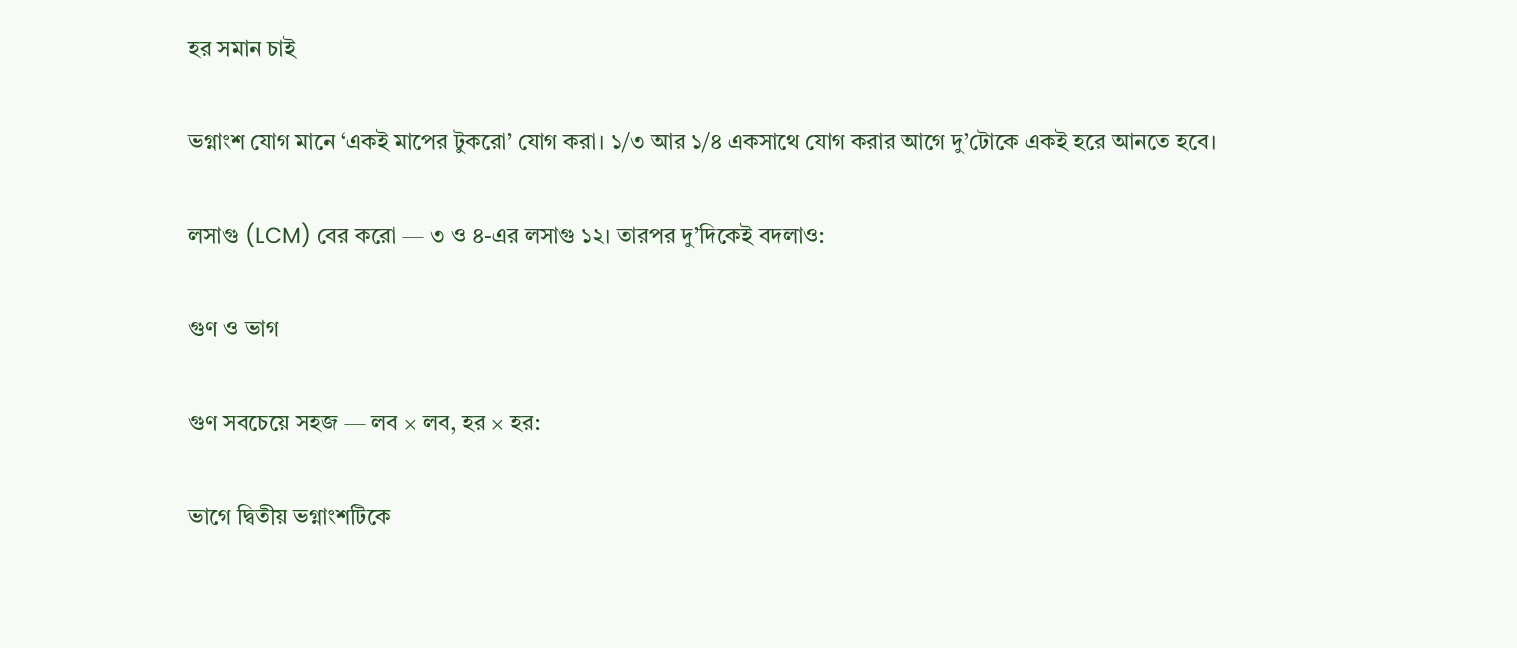হর সমান চাই

ভগ্নাংশ যোগ মানে ‘একই মাপের টুকরো’ যোগ করা। ১/৩ আর ১/৪ একসাথে যোগ করার আগে দু’টোকে একই হরে আনতে হবে।

লসাগু (LCM) বের করো — ৩ ও ৪-এর লসাগু ১২। তারপর দু’দিকেই বদলাও:

গুণ ও ভাগ

গুণ সবচেয়ে সহজ — লব × লব, হর × হর:

ভাগে দ্বিতীয় ভগ্নাংশটিকে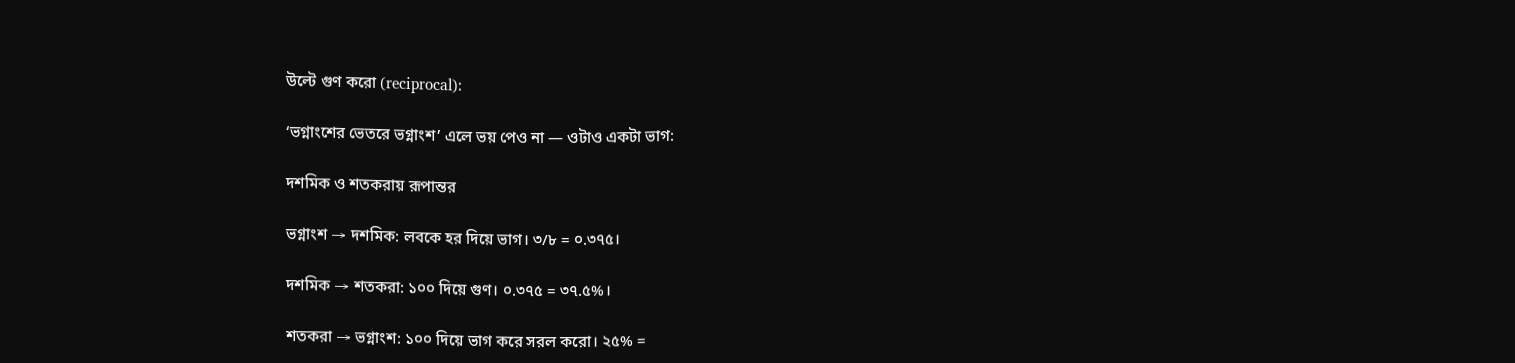উল্টে গুণ করো (reciprocal):

‘ভগ্নাংশের ভেতরে ভগ্নাংশ’ এলে ভয় পেও না — ওটাও একটা ভাগ:

দশমিক ও শতকরায় রূপান্তর

ভগ্নাংশ → দশমিক: লবকে হর দিয়ে ভাগ। ৩/৮ = ০.৩৭৫।

দশমিক → শতকরা: ১০০ দিয়ে গুণ। ০.৩৭৫ = ৩৭.৫%।

শতকরা → ভগ্নাংশ: ১০০ দিয়ে ভাগ করে সরল করো। ২৫% =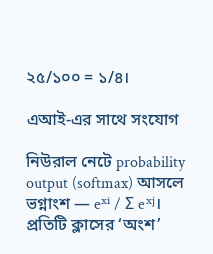২৫/১০০ = ১/৪।

এআই-এর সাথে সংযোগ

নিউরাল নেটে probability output (softmax) আসলে ভগ্নাংশ — eˣⁱ / Σ eˣʲ। প্রতিটি ক্লাসের ‘অংশ’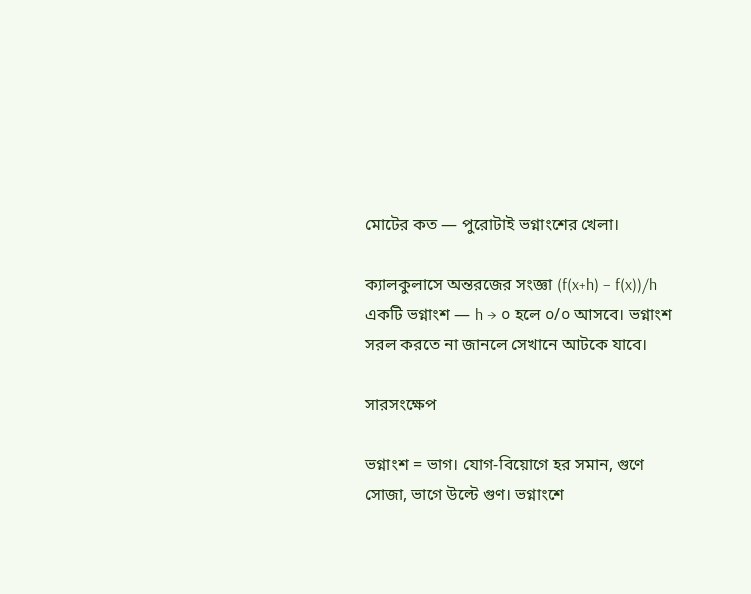মোটের কত — পুরোটাই ভগ্নাংশের খেলা।

ক্যালকুলাসে অন্তরজের সংজ্ঞা (f(x+h) − f(x))/h একটি ভগ্নাংশ — h → ০ হলে ০/০ আসবে। ভগ্নাংশ সরল করতে না জানলে সেখানে আটকে যাবে।

সারসংক্ষেপ

ভগ্নাংশ = ভাগ। যোগ-বিয়োগে হর সমান, গুণে সোজা, ভাগে উল্টে গুণ। ভগ্নাংশে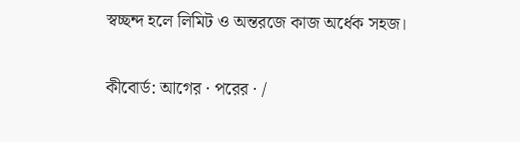স্বচ্ছন্দ হলে লিমিট ও অন্তরজে কাজ অর্ধেক সহজ।

কীবোর্ড: আগের · পরের · /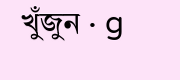খুঁজুন · g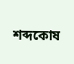শব্দকোষ